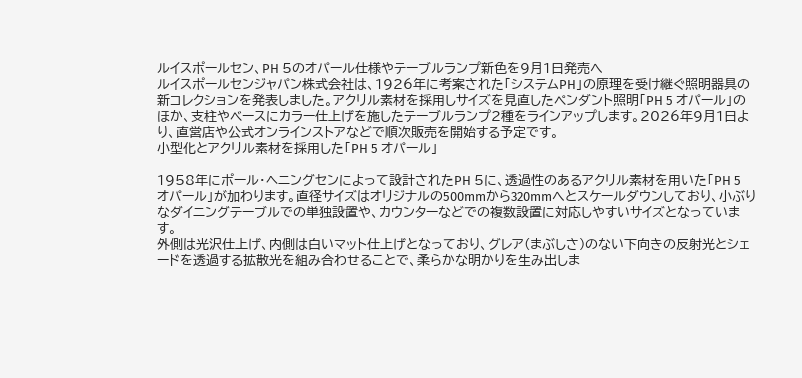ルイスポールセン、PH 5のオパール仕様やテーブルランプ新色を9月1日発売へ
ルイスポールセンジャパン株式会社は、1926年に考案された「システムPH」の原理を受け継ぐ照明器具の新コレクションを発表しました。アクリル素材を採用しサイズを見直したペンダント照明「PH 5 オパール」のほか、支柱やベースにカラー仕上げを施したテーブルランプ2種をラインアップします。2026年9月1日より、直営店や公式オンラインストアなどで順次販売を開始する予定です。
小型化とアクリル素材を採用した「PH 5 オパール」

1958年にポール・ヘニングセンによって設計されたPH 5に、透過性のあるアクリル素材を用いた「PH 5 オパール」が加わります。直径サイズはオリジナルの500mmから320mmへとスケールダウンしており、小ぶりなダイニングテーブルでの単独設置や、カウンターなどでの複数設置に対応しやすいサイズとなっています。
外側は光沢仕上げ、内側は白いマット仕上げとなっており、グレア(まぶしさ)のない下向きの反射光とシェードを透過する拡散光を組み合わせることで、柔らかな明かりを生み出しま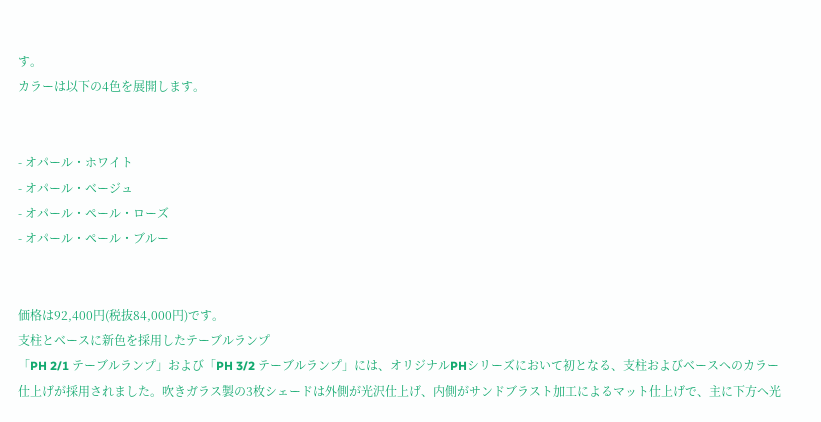す。
カラーは以下の4色を展開します。


- オパール・ホワイト
- オパール・ベージュ
- オパール・ペール・ローズ
- オパール・ペール・ブルー


価格は92,400円(税抜84,000円)です。
支柱とベースに新色を採用したテーブルランプ
「PH 2/1 テーブルランプ」および「PH 3/2 テーブルランプ」には、オリジナルPHシリーズにおいて初となる、支柱およびベースへのカラー仕上げが採用されました。吹きガラス製の3枚シェードは外側が光沢仕上げ、内側がサンドブラスト加工によるマット仕上げで、主に下方へ光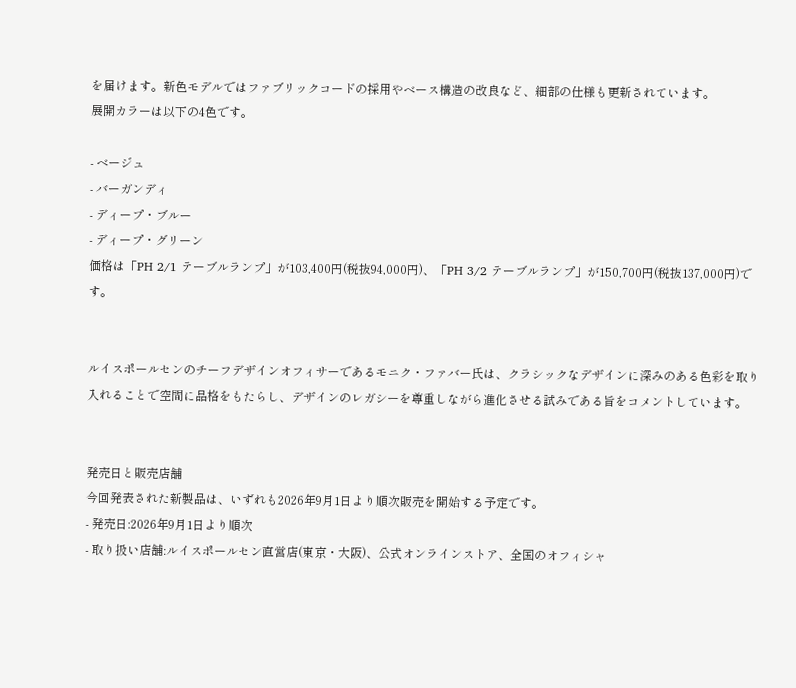を届けます。新色モデルではファブリックコードの採用やベース構造の改良など、細部の仕様も更新されています。
展開カラーは以下の4色です。

- ベージュ
- バーガンディ
- ディープ・ブルー
- ディープ・グリーン
価格は「PH 2/1 テーブルランプ」が103,400円(税抜94,000円)、「PH 3/2 テーブルランプ」が150,700円(税抜137,000円)です。


ルイスポールセンのチーフデザインオフィサーであるモニク・ファバー氏は、クラシックなデザインに深みのある色彩を取り入れることで空間に品格をもたらし、デザインのレガシーを尊重しながら進化させる試みである旨をコメントしています。


発売日と販売店舗
今回発表された新製品は、いずれも2026年9月1日より順次販売を開始する予定です。
- 発売日:2026年9月1日より順次
- 取り扱い店舗:ルイスポールセン直営店(東京・大阪)、公式オンラインストア、全国のオフィシャ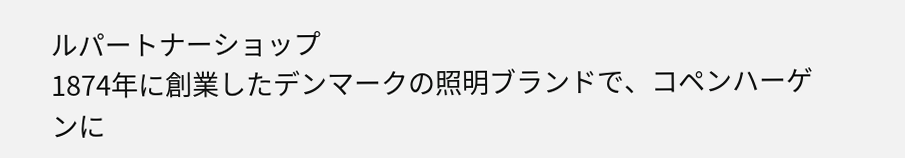ルパートナーショップ
1874年に創業したデンマークの照明ブランドで、コペンハーゲンに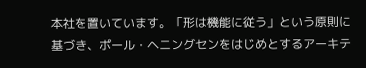本社を置いています。「形は機能に従う」という原則に基づき、ポール・ヘニングセンをはじめとするアーキテ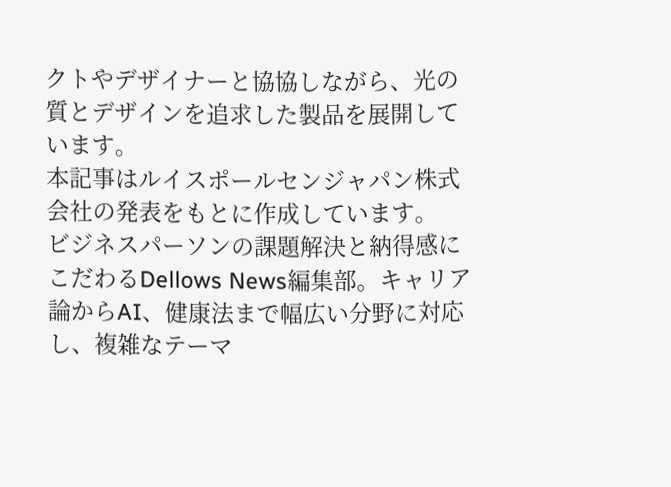クトやデザイナーと協協しながら、光の質とデザインを追求した製品を展開しています。
本記事はルイスポールセンジャパン株式会社の発表をもとに作成しています。
ビジネスパーソンの課題解決と納得感にこだわるDellows News編集部。キャリア論からAI、健康法まで幅広い分野に対応し、複雑なテーマ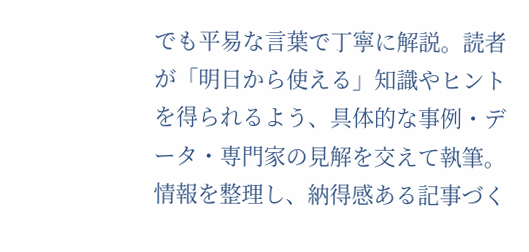でも平易な言葉で丁寧に解説。読者が「明日から使える」知識やヒントを得られるよう、具体的な事例・データ・専門家の見解を交えて執筆。情報を整理し、納得感ある記事づく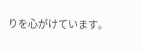りを心がけています。